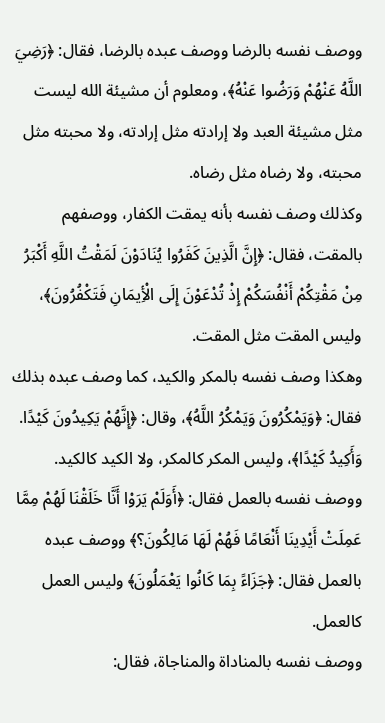ووصف نفسه بالرضا ووصف عبده بالرضا، فقال: ﴿رَضِيَ اللَّهُ عَنْهُمْ وَرَضُوا عَنْهُ﴾، ومعلوم أن مشيئة الله ليست مثل مشيئة العبد ولا إرادته مثل إرادته، ولا محبته مثل محبته، ولا رضاه مثل رضاه.
وكذلك وصف نفسه بأنه يمقت الكفار، ووصفهم بالمقت، فقال: ﴿إِنَّ الَّذِينَ كَفَرُوا يُنَادَوْنَ لَمَقْتُ اللَّهِ أَكْبَرُ مِنْ مَقْتِكُمْ أَنْفُسَكُمْ إِذْ تُدْعَوْنَ إِلَى الْأِيمَانِ فَتَكْفُرُونَ﴾، وليس المقت مثل المقت.
وهكذا وصف نفسه بالمكر والكيد، كما وصف عبده بذلك فقال: ﴿وَيَمْكُرُونَ وَيَمْكُرُ اللَّهُ﴾، وقال: ﴿إِنَّهُمْ يَكِيدُونَ كَيْدًا. وَأَكِيدُ كَيْدًا﴾، وليس المكر كالمكر، ولا الكيد كالكيد.
ووصف نفسه بالعمل فقال: ﴿أَوَلَمْ يَرَوْا أَنَّا خَلَقْنَا لَهُمْ مِمَّا عَمِلَتْ أَيْدِينَا أَنْعَامًا فَهُمْ لَهَا مَالِكُونَ؟﴾ ووصف عبده بالعمل فقال: ﴿جَزَاءً بِمَا كَانُوا يَعْمَلُونَ﴾ وليس العمل كالعمل.
ووصف نفسه بالمناداة والمناجاة، فقال: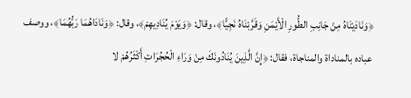﴿وَنَادَيْنَاهُ مِنْ جَانِبِ الطُّورِ الْأَيْمَنِ وَقَرَّبْنَاهُ نَجِيًّا﴾، وقال: ﴿وَيَوْمَ يُنَادِيهِمْ﴾، وقال: ﴿وَنَادَاهُمَا رَبُّهُمَا﴾، ووصف عباده بالمناداة والمناجاة، فقال: ﴿إِنَّ الَّذِينَ يُنَادُونَكَ مِنْ وَرَاءِ الْحُجُرَاتِ أَكْثَرُهُمْ لا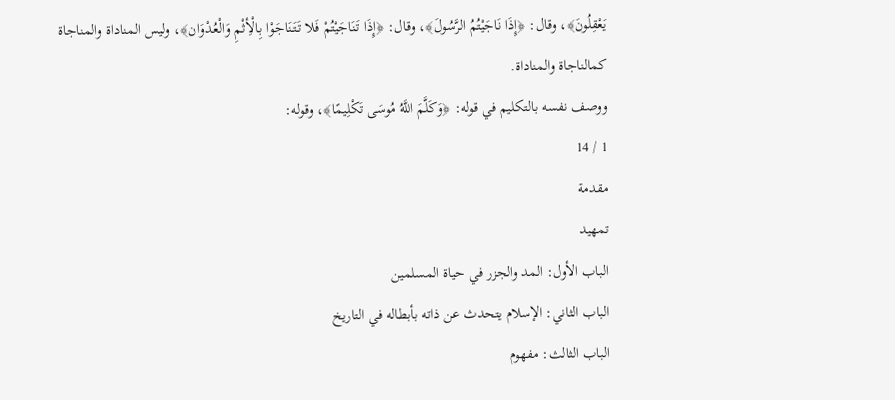يَعْقِلُونَ﴾، وقال: ﴿إِذَا نَاجَيْتُمُ الرَّسُولَ﴾، وقال: ﴿إِذَا تَنَاجَيْتُمْ فَلا تَتَنَاجَوْا بِالْأِثْمِ وَالْعُدْوَان﴾، وليس المناداة والمناجاة كمالناجاة والمناداة.
ووصف نفسه بالتكليم في قوله: ﴿وَكَلَّمَ اللَّهُ مُوسَى تَكْلِيمًا﴾، وقوله:
1 / 14
مقدمة
تمهيد
الباب الأول: المد والجزر في حياة المسلمين
الباب الثاني: الإسلام يتحدث عن ذاته بأبطاله في التاريخ
الباب الثالث: مفهوم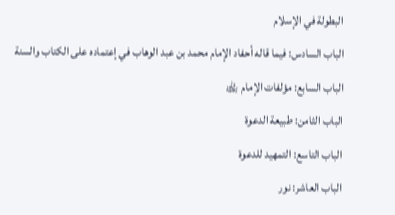البطولة في الإسلام
الباب السادس: فيما قاله أحفاد الإمام محمد بن عبد الوهاب في إعتماده على الكتاب والسنة
الباب السابع: مؤلفات الإمام ﵀
الباب الثامن: طبيعة الدعوة
الباب التاسع: التمهيد للدعوة
الباب العاشر: نور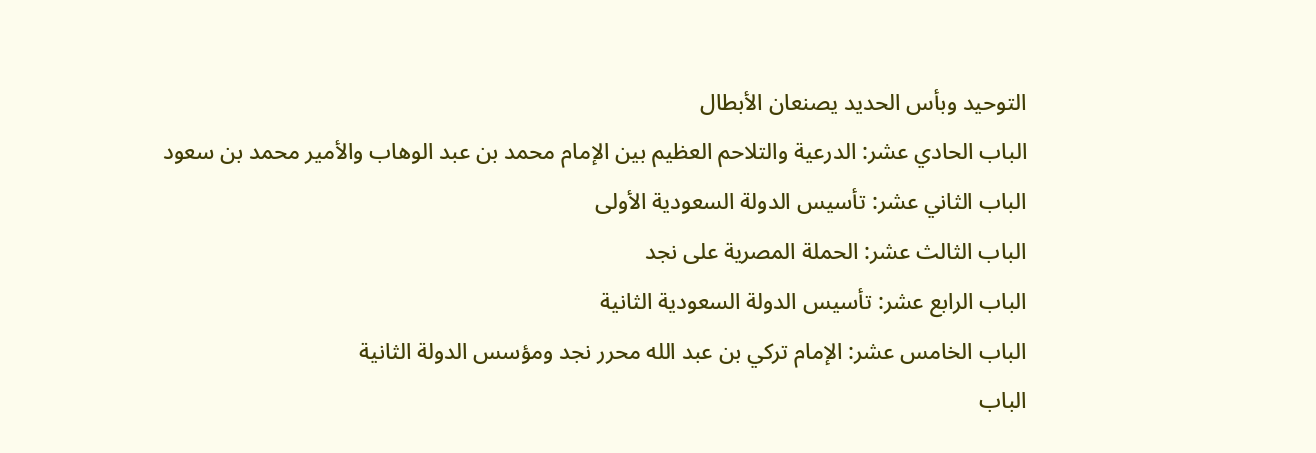التوحيد وبأس الحديد يصنعان الأبطال
الباب الحادي عشر: الدرعية والتلاحم العظيم بين الإمام محمد بن عبد الوهاب والأمير محمد بن سعود
الباب الثاني عشر: تأسيس الدولة السعودية الأولى
الباب الثالث عشر: الحملة المصرية على نجد
الباب الرابع عشر: تأسيس الدولة السعودية الثانية
الباب الخامس عشر: الإمام تركي بن عبد الله محرر نجد ومؤسس الدولة الثانية
الباب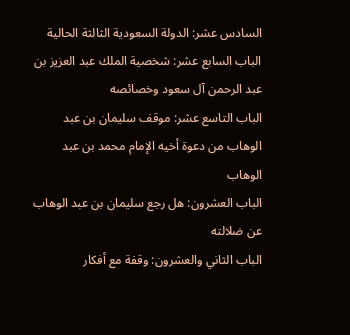السادس عشر: الدولة السعودية الثالثة الحالية
الباب السابع عشر: شخصية الملك عبد العزيز بن عبد الرحمن آل سعود وخصائصه
الباب التاسع عشر: موقف سليمان بن عبد الوهاب من دعوة أخيه الإمام محمد بن عبد الوهاب
الباب العشرون: هل رجع سليمان بن عبد الوهاب عن ضلالته
الباب الثاني والعشرون: وقفة مع أفكار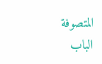المتصوفة
الباب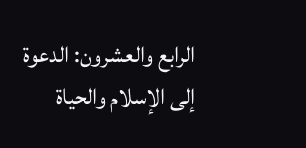الرابع والعشرون: الدعوة إلى الإسلام والحياة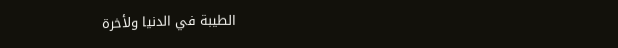الطيبة في الدنيا ولأخرة